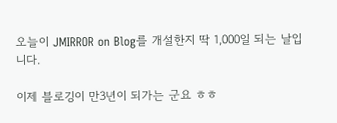오늘이 JMIRROR on Blog를 개설한지 딱 1,000일 되는 날입니다.

이제 블로깅이 만3년이 되가는 군요 ㅎㅎ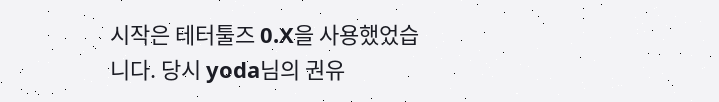시작은 테터툴즈 0.X을 사용했었습니다. 당시 yoda님의 권유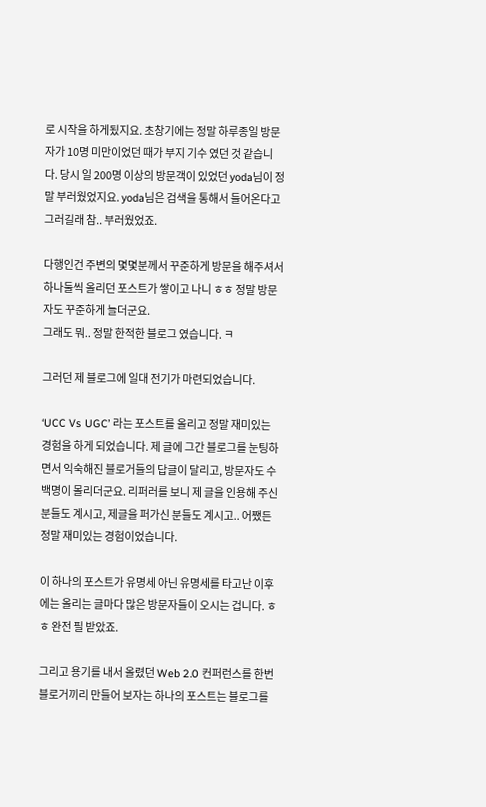로 시작을 하게됬지요. 초창기에는 정말 하루종일 방문자가 10명 미만이었던 때가 부지 기수 였던 것 같습니다. 당시 일 200명 이상의 방문객이 있었던 yoda님이 정말 부러웠었지요. yoda님은 검색을 통해서 들어온다고 그러길래 참.. 부러웠었죠.

다행인건 주변의 몇몇분께서 꾸준하게 방문을 해주셔서 하나둘씩 올리던 포스트가 쌓이고 나니 ㅎㅎ 정말 방문자도 꾸준하게 늘더군요.
그래도 뭐.. 정말 한적한 블로그 였습니다. ㅋ

그러던 제 블로그에 일대 전기가 마련되었습니다.

‘UCC Vs UGC’ 라는 포스트를 올리고 정말 재미있는 경험을 하게 되었습니다. 제 글에 그간 블로그를 눈팅하면서 익숙해진 블로거들의 답글이 달리고, 방문자도 수백명이 몰리더군요. 리퍼러를 보니 제 글을 인용해 주신 분들도 계시고, 제글을 퍼가신 분들도 계시고.. 어쨌든 정말 재미있는 경험이었습니다.

이 하나의 포스트가 유명세 아닌 유명세를 타고난 이후에는 올리는 글마다 많은 방문자들이 오시는 겁니다. ㅎㅎ 완전 필 받았죠.

그리고 용기를 내서 올렸던 Web 2.0 컨퍼런스를 한번 블로거끼리 만들어 보자는 하나의 포스트는 블로그를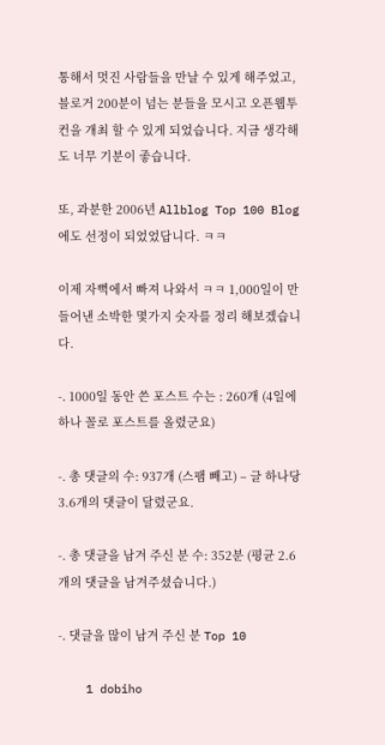통해서 멋진 사람들을 만날 수 있게 해주었고, 블로거 200분이 넘는 분들을 모시고 오픈웹투컨을 개최 할 수 있게 되었습니다. 지금 생각해도 너무 기분이 좋습니다.

또, 과분한 2006년 Allblog Top 100 Blog에도 선정이 되었었답니다. ㅋㅋ

이제 자뻑에서 빠져 나와서 ㅋㅋ 1,000일이 만들어낸 소박한 몇가지 숫자를 정리 해보겠습니다.

-. 1000일 동안 쓴 포스트 수는 : 260개 (4일에 하나 꼴로 포스트를 올렸군요)

-. 총 댓글의 수: 937개 (스팸 빼고) – 글 하나당 3.6개의 댓글이 달렸군요.

-. 총 댓글을 남겨 주신 분 수: 352분 (평균 2.6개의 댓글을 남겨주셨습니다.)

-. 댓글을 많이 남겨 주신 분 Top 10

    1 dobiho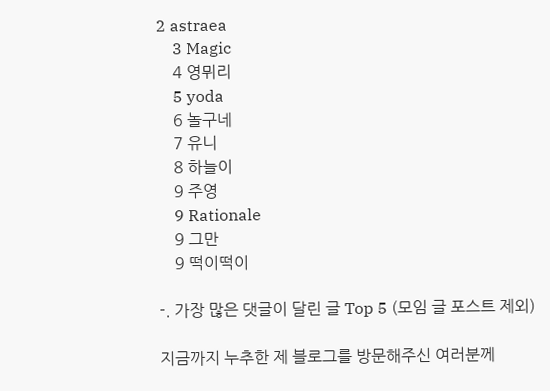2 astraea
    3 Magic
    4 영뮈리
    5 yoda
    6 놀구네
    7 유니
    8 하늘이
    9 주영
    9 Rationale
    9 그만
    9 떡이떡이

-. 가장 많은 댓글이 달린 글 Top 5 (모임 글 포스트 제외)

지금까지 누추한 제 블로그를 방문해주신 여러분께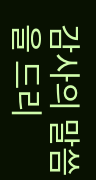감사의 말씀을 드리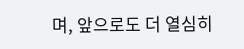며, 앞으로도 더 열심히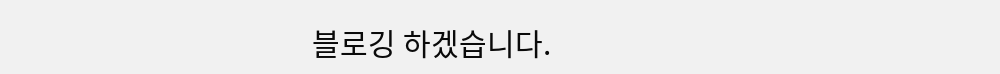블로깅 하겠습니다.